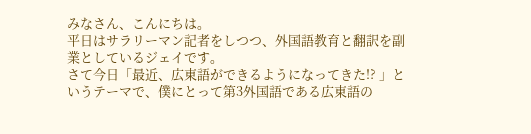みなさん、こんにちは。
平日はサラリーマン記者をしつつ、外国語教育と翻訳を副業としているジェイです。
さて今日「最近、広東語ができるようになってきた!? 」というテーマで、僕にとって第3外国語である広東語の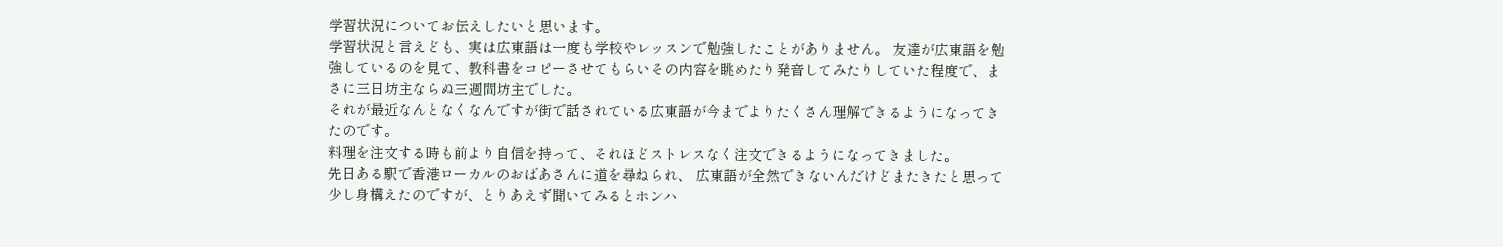学習状況についてお伝えしたいと思います。
学習状況と言えども、実は広東語は一度も学校やレッスンで勉強したことがありません。 友達が広東語を勉強しているのを見て、教科書をコピーさせてもらいその内容を眺めたり発音してみたりしていた程度で、まさに三日坊主ならぬ三週間坊主でした。
それが最近なんとなくなんですが街で話されている広東語が今までよりたくさん理解できるようになってきたのです。
料理を注文する時も前より自信を持って、それほどストレスなく注文できるようになってきました。
先日ある駅で香港ローカルのおばあさんに道を尋ねられ、 広東語が全然できないんだけどまたきたと思って少し身構えたのですが、とりあえず聞いてみるとホンハ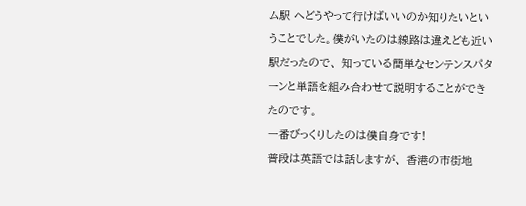ム駅 へどうやって行けばいいのか知りたいということでした。僕がいたのは線路は違えども近い駅だったので、 知っている簡単なセンテンスパターンと単語を組み合わせて説明することができたのです。
一番びっくりしたのは僕自身です!
普段は英語では話しますが、 香港の市街地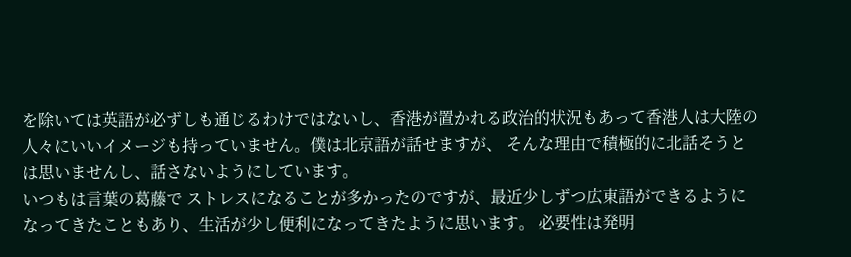を除いては英語が必ずしも通じるわけではないし、香港が置かれる政治的状況もあって香港人は大陸の人々にいいイメージも持っていません。僕は北京語が話せますが、 そんな理由で積極的に北話そうとは思いませんし、話さないようにしています。
いつもは言葉の葛藤で ストレスになることが多かったのですが、最近少しずつ広東語ができるようになってきたこともあり、生活が少し便利になってきたように思います。 必要性は発明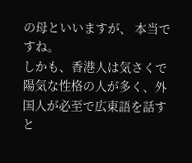の母といいますが、 本当ですね。
しかも、香港人は気さくで陽気な性格の人が多く、外国人が必至で広東語を話すと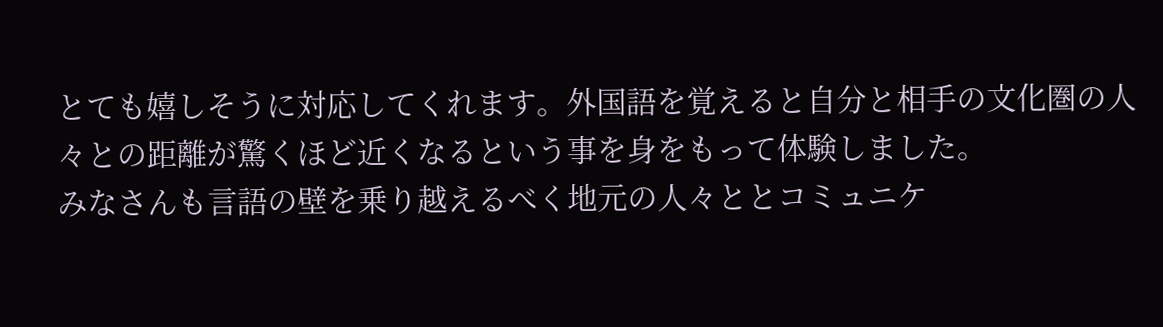とても嬉しそうに対応してくれます。外国語を覚えると自分と相手の文化圏の人々との距離が驚くほど近くなるという事を身をもって体験しました。
みなさんも言語の壁を乗り越えるべく地元の人々ととコミュニケ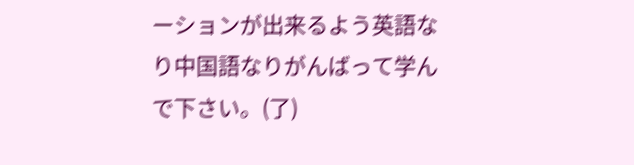ーションが出来るよう英語なり中国語なりがんばって学んで下さい。(了)